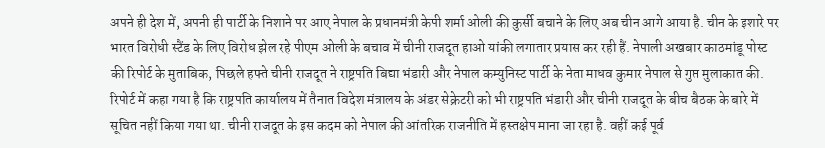अपने ही देश में, अपनी ही पार्टी के निशाने पर आए नेपाल के प्रधानमंत्री केपी शर्मा ओली की कुर्सी बचाने के लिए अब चीन आगे आया है. चीन के इशारे पर भारत विरोधी स्टैंड के लिए विरोध झेल रहे पीएम ओली के बचाव में चीनी राजदूत हाओ यांकी लगातार प्रयास कर रही हैं. नेपाली अखबार काठमांडू पोस्ट की रिपोर्ट के मुताबिक, पिछले हफ्ते चीनी राजदूत ने राष्ट्रपति बिद्या भंडारी और नेपाल कम्युनिस्ट पार्टी के नेता माधव कुमार नेपाल से गुप्त मुलाकात की. रिपोर्ट में कहा गया है कि राष्ट्रपति कार्यालय में तैनात विदेश मंत्रालय के अंडर सेक्रेटरी को भी राष्ट्रपति भंडारी और चीनी राजदूत के बीच बैठक के बारे में सूचित नहीं किया गया था. चीनी राजदूत के इस कदम को नेपाल की आंतरिक राजनीति में हस्तक्षेप माना जा रहा है. वहीं कई पूर्व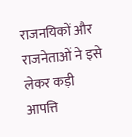राजनयिकों और राजनेताओं ने इसे लेकर कड़ी आपत्ति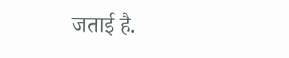जताई है.